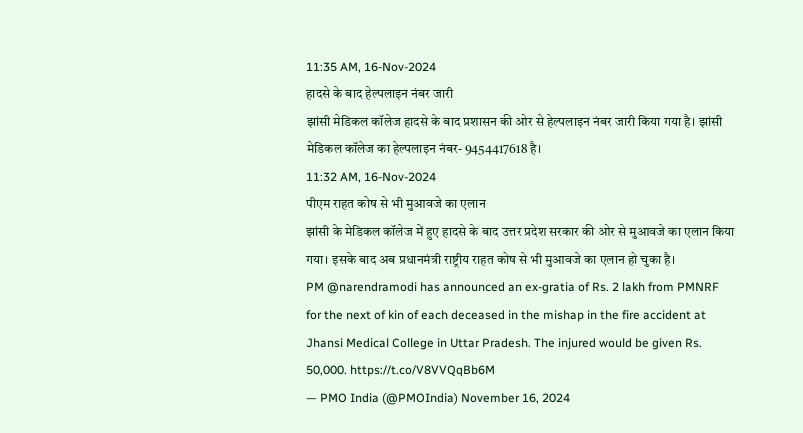11:35 AM, 16-Nov-2024
हादसे के बाद हेल्पलाइन नंबर जारी
झांसी मेडिकल कॉलेज हादसे के बाद प्रशासन की ओर से हेल्पलाइन नंबर जारी किया गया है। झांसी मेडिकल कॉलेज का हेल्पलाइन नंबर- 9454417618 है।
11:32 AM, 16-Nov-2024
पीएम राहत कोष से भी मुआवजे का एलान
झांसी के मेडिकल कॉलेज में हुए हादसे के बाद उत्तर प्रदेश सरकार की ओर से मुआवजे का एलान किया गया। इसके बाद अब प्रधानमंत्री राष्ट्रीय राहत कोष से भी मुआवजे का एलान हो चुका है।
PM @narendramodi has announced an ex-gratia of Rs. 2 lakh from PMNRF for the next of kin of each deceased in the mishap in the fire accident at Jhansi Medical College in Uttar Pradesh. The injured would be given Rs. 50,000. https://t.co/V8VVQqBb6M
— PMO India (@PMOIndia) November 16, 2024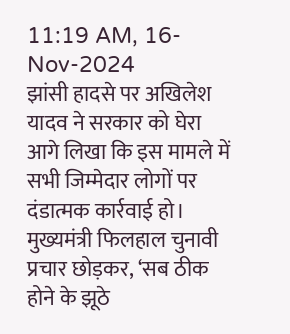11:19 AM, 16-Nov-2024
झांसी हादसे पर अखिलेश यादव ने सरकार को घेरा
आगे लिखा कि इस मामले में सभी जिम्मेदार लोगों पर दंडात्मक कार्रवाई हो। मुख्यमंत्री फिलहाल चुनावी प्रचार छोड़कर, ‘सब ठीक होने के झूठे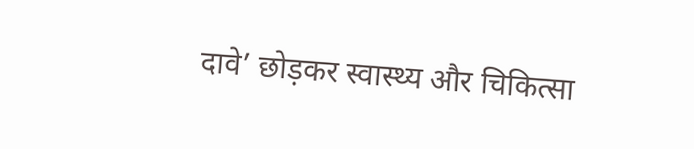दावे’ छोड़कर स्वास्थ्य और चिकित्सा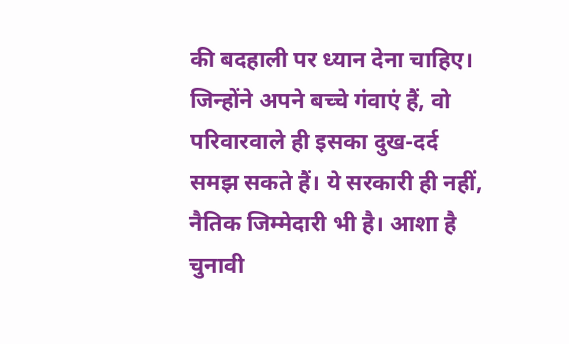की बदहाली पर ध्यान देना चाहिए। जिन्होंने अपने बच्चे गंवाएं हैं, वो परिवारवाले ही इसका दुख-दर्द समझ सकते हैं। ये सरकारी ही नहीं, नैतिक जिम्मेदारी भी है। आशा है चुनावी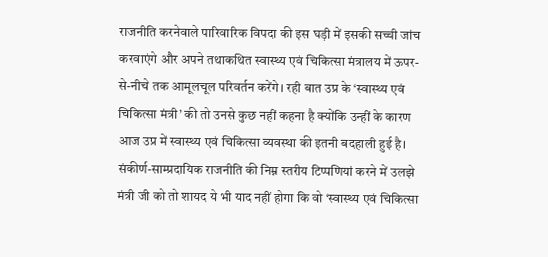राजनीति करनेवाले पारिवारिक विपदा की इस घड़ी में इसकी सच्ची जांच करवाएंगे और अपने तथाकथित स्वास्थ्य एवं चिकित्सा मंत्रालय में ऊपर-से-नीचे तक आमूलचूल परिवर्तन करेंगे। रही बात उप्र के ‘स्वास्थ्य एवं चिकित्सा मंत्री’ की तो उनसे कुछ नहीं कहना है क्योंकि उन्हीं के कारण आज उप्र में स्वास्थ्य एवं चिकित्सा व्यवस्था की इतनी बदहाली हुई है। संकीर्ण-साम्प्रदायिक राजनीति की निम्न स्तरीय टिप्पणियां करने में उलझे मंत्री जी को तो शायद ये भी याद नहीं होगा कि वो ‘स्वास्थ्य एवं चिकित्सा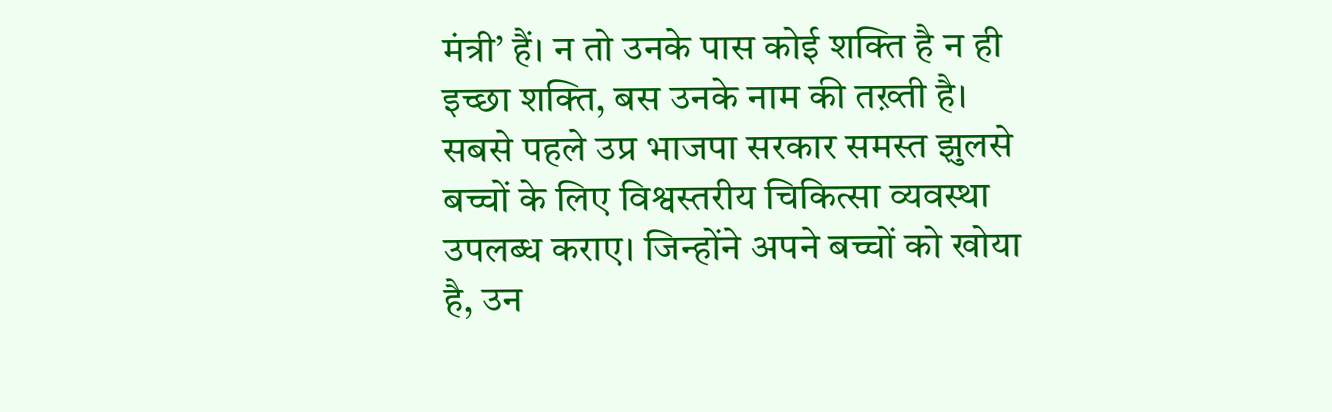मंत्री’ हैं। न तो उनके पास कोई शक्ति है न ही इच्छा शक्ति, बस उनके नाम की तख़्ती है। सबसे पहले उप्र भाजपा सरकार समस्त झुलसे बच्चों के लिए विश्वस्तरीय चिकित्सा व्यवस्था उपलब्ध कराए। जिन्होंने अपने बच्चों को खोया है, उन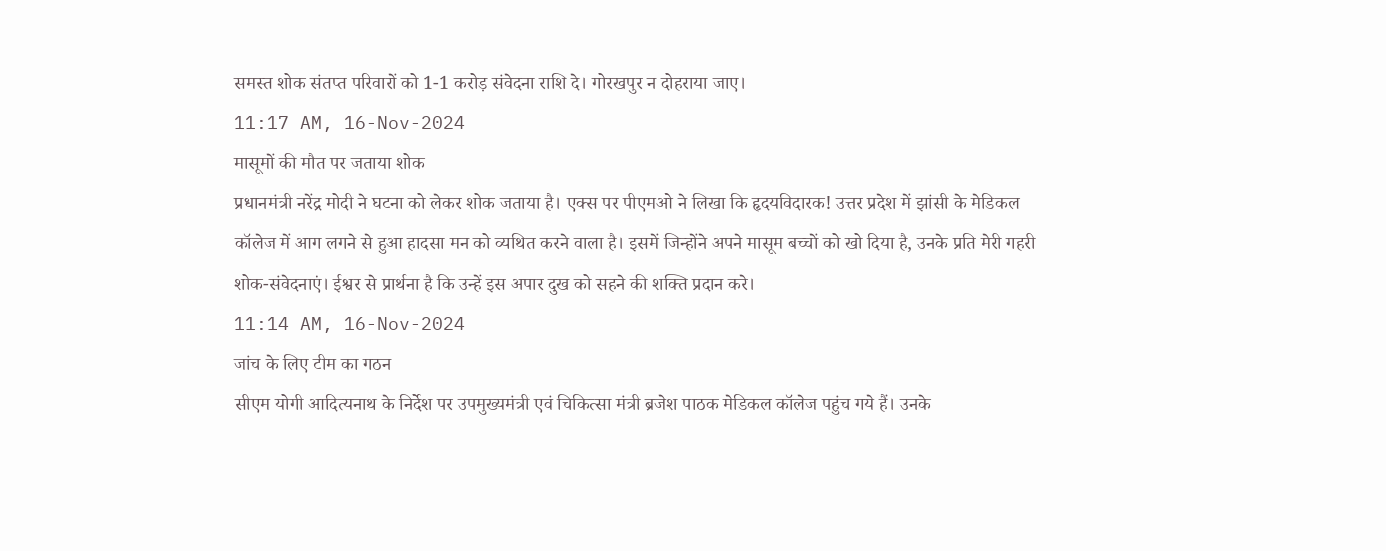समस्त शोक संतप्त परिवारों को 1-1 करोड़ संवेदना राशि दे। गोरखपुर न दोहराया जाए।
11:17 AM, 16-Nov-2024
मासूमों की मौत पर जताया शोक
प्रधानमंत्री नरेंद्र मोदी ने घटना को लेकर शोक जताया है। एक्स पर पीएमओ ने लिखा कि हृदयविदारक! उत्तर प्रदेश में झांसी के मेडिकल कॉलेज में आग लगने से हुआ हादसा मन को व्यथित करने वाला है। इसमें जिन्होंने अपने मासूम बच्चों को खो दिया है, उनके प्रति मेरी गहरी शोक-संवेदनाएं। ईश्वर से प्रार्थना है कि उन्हें इस अपार दुख को सहने की शक्ति प्रदान करे।
11:14 AM, 16-Nov-2024
जांच के लिए टीम का गठन
सीएम योगी आदित्यनाथ के निर्देश पर उपमुख्यमंत्री एवं चिकित्सा मंत्री ब्रजेश पाठक मेडिकल कॉलेज पहुंच गये हैं। उनके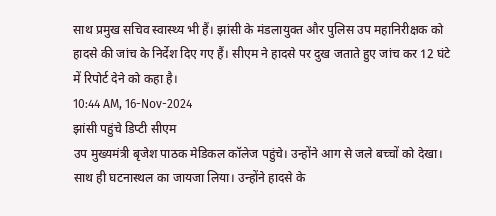साथ प्रमुख सचिव स्वास्थ्य भी हैं। झांसी के मंडलायुक्त और पुलिस उप महानिरीक्षक को हादसे की जांच के निर्देश दिए गए हैं। सीएम ने हादसे पर दुख जताते हुए जांच कर 12 घंटे में रिपोर्ट देने को कहा है।
10:44 AM, 16-Nov-2024
झांसी पहुंचे डिप्टी सीएम
उप मुख्यमंत्री बृजेश पाठक मेडिकल कॉलेज पहुंचे। उन्होंने आग से जले बच्चों को देखा। साथ ही घटनास्थल का जायजा लिया। उन्होंने हादसे के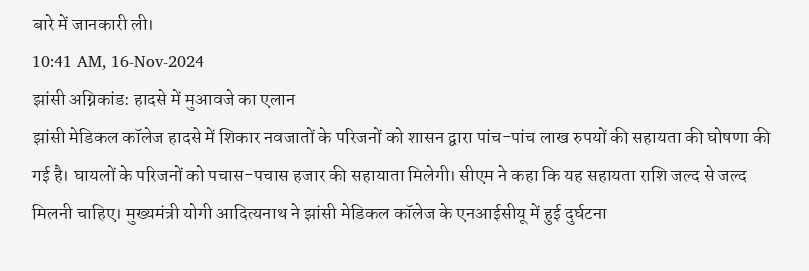बारे में जानकारी ली।
10:41 AM, 16-Nov-2024
झांसी अग्निकांड: हादसे में मुआवजे का एलान
झांसी मेडिकल कॉलेज हादसे में शिकार नवजातों के परिजनों को शासन द्वारा पांच-पांच लाख रुपयों की सहायता की घोषणा की गई है। घायलों के परिजनों को पचास-पचास हजार की सहायाता मिलेगी। सीएम ने कहा कि यह सहायता राशि जल्द से जल्द मिलनी चाहिए। मुख्यमंत्री योगी आदित्यनाथ ने झांसी मेडिकल कॉलेज के एनआईसीयू में हुई दुर्घटना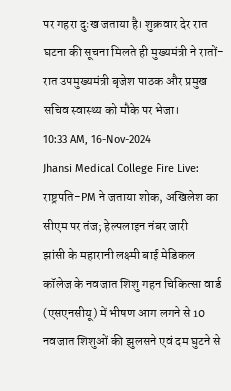पर गहरा दुःख जताया है। शुक्रवार देर रात घटना की सूचना मिलते ही मुख्यमंत्री ने रातों-रात उपमुख्यमंत्री बृजेश पाठक और प्रमुख सचिव स्वास्थ्य को मौके पर भेजा।
10:33 AM, 16-Nov-2024
Jhansi Medical College Fire Live: राष्ट्रपति-PM ने जताया शोक, अखिलेश का सीएम पर तंज; हेल्पलाइन नंबर जारी
झांसी के महारानी लक्ष्मी बाई मेडिकल कॉलेज के नवजात शिशु गहन चिकित्सा वार्ड (एसएनसीयू) में भीषण आग लगने से 10 नवजात शिशुओं की झुलसने एवं दम घुटने से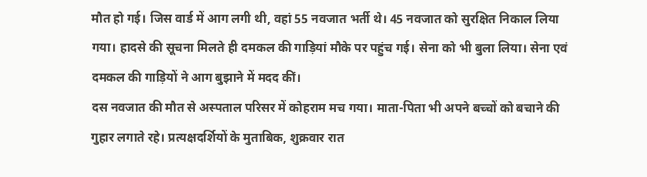मौत हो गई। जिस वार्ड में आग लगी थी, वहां 55 नवजात भर्ती थे। 45 नवजात को सुरक्षित निकाल लिया गया। हादसे की सूचना मिलते ही दमकल की गाड़ियां मौके पर पहुंच गई। सेना को भी बुला लिया। सेना एवं दमकल की गाड़ियों ने आग बुझाने में मदद कीं।
दस नवजात की मौत से अस्पताल परिसर में कोहराम मच गया। माता-पिता भी अपने बच्चों को बचाने की गुहार लगाते रहे। प्रत्यक्षदर्शियों के मुताबिक, शुक्रवार रात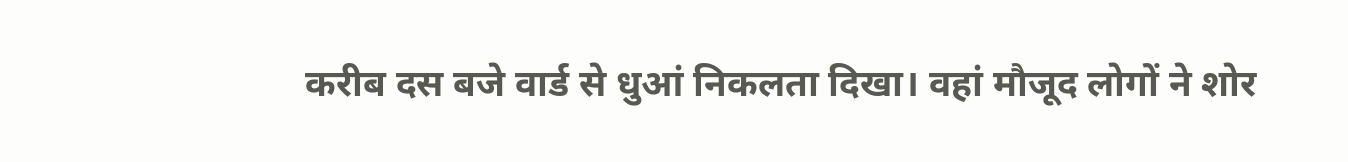करीब दस बजे वार्ड से धुआं निकलता दिखा। वहां मौजूद लोगों ने शोर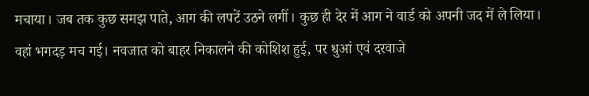मचाया। जब तक कुछ समझ पाते, आग की लपटें उठने लगीं। कुछ ही देर में आग ने वार्ड को अपनी जद में ले लिया।
वहां भगदड़ मच गई। नवजात को बाहर निकालने की कोशिश हुई, पर धुआं एवं दरवाजे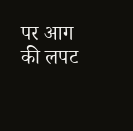पर आग की लपट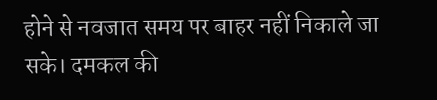होने से नवजात समय पर बाहर नहीं निकाले जा सके। दमकल की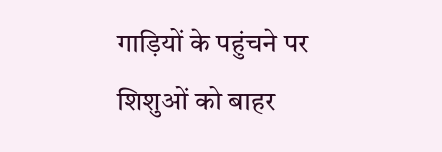गाड़ियों के पहुंचने पर शिशुओं को बाहर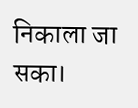निकाला जा सका।